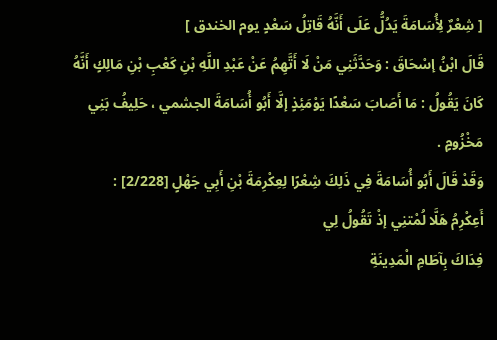[ شِعْرٌ لِأُسَامَةَ يَدُلُّ عَلَى أَنَّهُ قَاتِلُ سَعْدٍ يوم الخندق ]
قَالَ ابْنُ إسْحَاقَ : وَحَدَّثَنِي مَنْ لَا أَتَّهِمُ عَنْ عَبْدِ اللَّهِ بْنِ كَعْبِ بْنِ مَالِكٍ أَنَّهُ كَانَ يَقُولُ : مَا أَصَابَ سَعْدًا يَوْمَئِذٍ إلَّا أَبُو أُسَامَةَ الجشمي ، حَلِيفُ بَنِي مَخْزُومٍ .
وَقَدْ قَالَ أَبُو أُسَامَةَ فِي ذَلِكَ شِعْرًا لِعِكْرِمَةَ بْنِ أَبِي جَهْلٍ [2/228] :
أَعِكْرِمُ هَلَّا لُمْتنِي إذْ تَقُولُ لِي
فِدَاكَ بِآطَامِ الْمَدِينَةِ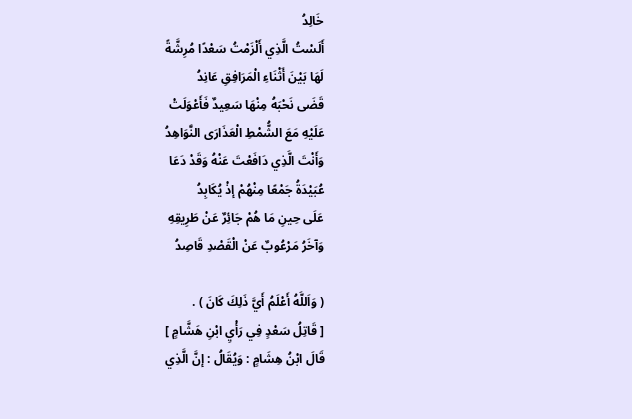خَالِدُ
أَلَسْتُ الَّذِي أَلْزَمْتُ سَعْدًا مُرِشَّةً
لَهَا بَيْنَ أَثْنَاءِ الْمَرَافِقِ عَانِدُ
قَضَى نَحْبَهُ مِنْهَا سَعِيدٌ فَأَعْوَلَتْ
عَلَيْهِ مَعَ الشُّمْطِ الْعَذَارَى النَّوَاهِدُ
وَأَنْتَ الَّذِي دَافَعْتَ عَنْهُ وَقَدْ دَعَا
عُبَيْدَةُ جَمْعًا مِنْهُمْ إذْ يُكَابِدُ
عَلَى حِينِ مَا هُمْ جَائِرٌ عَنْ طَرِيقِهِ
وَآخَرُ مَرْعُوبٌ عَنْ الْقَصْدِ قَاصِدُ

( وَاَللَّهُ أَعْلَمُ أَيَّ ذَلِكَ كَانَ ) .
[ قَاتِلُ سَعْدٍ فِي رَأْيِ ابْنِ هَشَّامٍ ]
قَالَ ابْنُ هِشَامٍ : وَيُقَالُ : إنَّ الَّذِي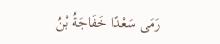رَمَى سَعْدًا خَفَاجَةُ بْنُ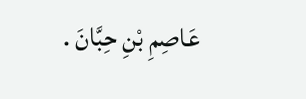عَاصِمِ بْنِ حِبَّانَ .